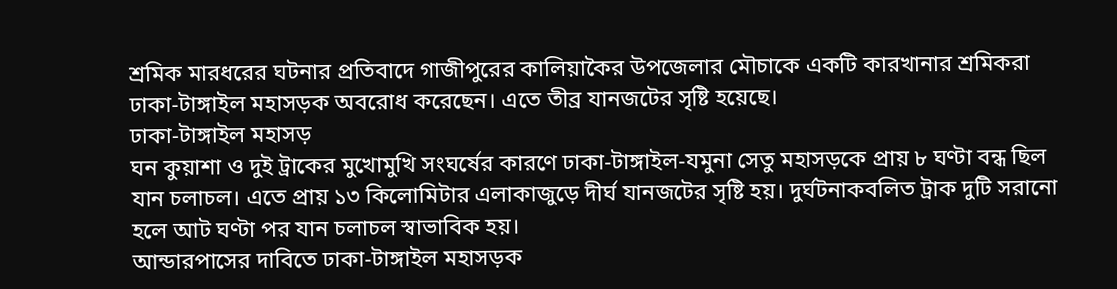শ্রমিক মারধরের ঘটনার প্রতিবাদে গাজীপুরের কালিয়াকৈর উপজেলার মৌচাকে একটি কারখানার শ্রমিকরা ঢাকা-টাঙ্গাইল মহাসড়ক অবরোধ করেছেন। এতে তীব্র যানজটের সৃষ্টি হয়েছে।
ঢাকা-টাঙ্গাইল মহাসড়
ঘন কুয়াশা ও দুই ট্রাকের মুখোমুখি সংঘর্ষের কারণে ঢাকা-টাঙ্গাইল-যমুনা সেতু মহাসড়কে প্রায় ৮ ঘণ্টা বন্ধ ছিল যান চলাচল। এতে প্রায় ১৩ কিলোমিটার এলাকাজুড়ে দীর্ঘ যানজটের সৃষ্টি হয়। দুর্ঘটনাকবলিত ট্রাক দুটি সরানো হলে আট ঘণ্টা পর যান চলাচল স্বাভাবিক হয়।
আন্ডারপাসের দাবিতে ঢাকা-টাঙ্গাইল মহাসড়ক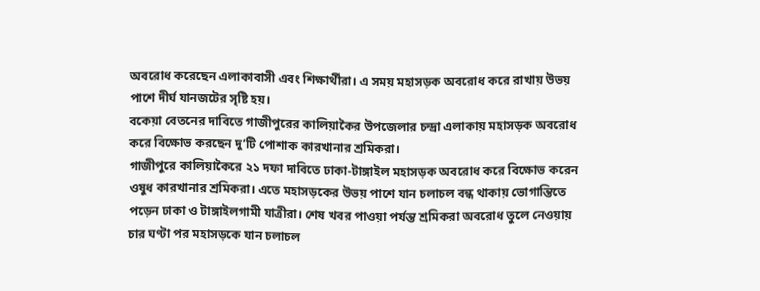অবরোধ করেছেন এলাকাবাসী এবং শিক্ষার্থীরা। এ সময় মহাসড়ক অবরোধ করে রাখায় উভয় পাশে দীর্ঘ যানজটের সৃষ্টি হয়।
বকেয়া বেতনের দাবিতে গাজীপুরের কালিয়াকৈর উপজেলার চন্দ্রা এলাকায় মহাসড়ক অবরোধ করে বিক্ষোভ করছেন দু’টি পোশাক কারখানার শ্রমিকরা।
গাজীপুরে কালিয়াকৈরে ২১ দফা দাবিতে ঢাকা-টাঙ্গাইল মহাসড়ক অবরোধ করে বিক্ষোভ করেন ওষুধ কারখানার শ্রমিকরা। এতে মহাসড়কের উভয় পাশে যান চলাচল বন্ধ থাকায় ভোগান্তিতে পড়েন ঢাকা ও টাঙ্গাইলগামী যাত্রীরা। শেষ খবর পাওয়া পর্যন্ত শ্রমিকরা অবরোধ তুলে নেওয়ায় চার ঘণ্টা পর মহাসড়কে যান চলাচল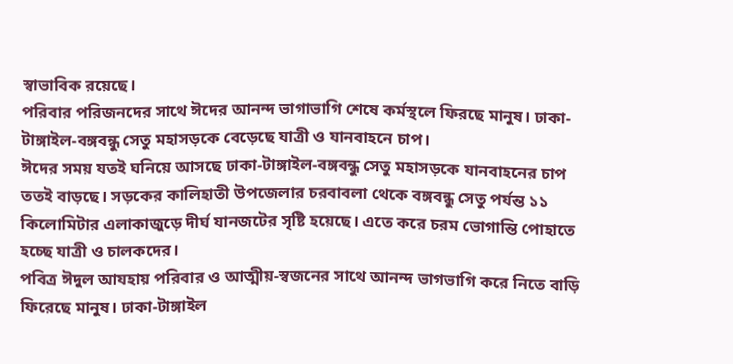স্বাভাবিক রয়েছে।
পরিবার পরিজনদের সাথে ঈদের আনন্দ ভাগাভাগি শেষে কর্মস্থলে ফিরছে মানুষ। ঢাকা-টাঙ্গাইল-বঙ্গবন্ধু সেতু মহাসড়কে বেড়েছে যাত্রী ও যানবাহনে চাপ।
ঈদের সময় যতই ঘনিয়ে আসছে ঢাকা-টাঙ্গাইল-বঙ্গবন্ধু সেতু মহাসড়কে যানবাহনের চাপ ততই বাড়ছে। সড়কের কালিহাতী উপজেলার চরবাবলা থেকে বঙ্গবন্ধু সেতু পর্যন্ত ১১ কিলোমিটার এলাকাজুড়ে দীর্ঘ যানজটের সৃষ্টি হয়েছে। এতে করে চরম ভোগান্তি পোহাতে হচ্ছে যাত্রী ও চালকদের।
পবিত্র ঈদুল আযহায় পরিবার ও আত্মীয়-স্বজনের সাথে আনন্দ ভাগভাগি করে নিতে বাড়ি ফিরেছে মানুষ। ঢাকা-টাঙ্গাইল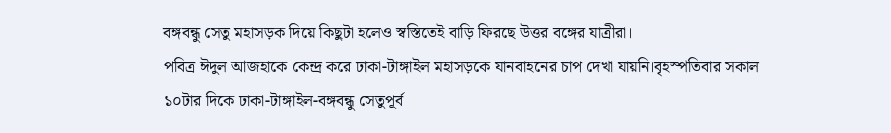বঙ্গবন্ধু সেতু মহাসড়ক দিয়ে কিছুটা হলেও স্বস্তিতেই বাড়ি ফিরছে উত্তর বঙ্গের যাত্রীরা।
পবিত্র ঈদুল আজহাকে কেন্দ্র করে ঢাকা-টাঙ্গাইল মহাসড়কে যানবাহনের চাপ দেখা যায়নি।বৃহস্পতিবার সকাল ১০টার দিকে ঢাকা-টাঙ্গাইল-বঙ্গবন্ধু সেতুপূর্ব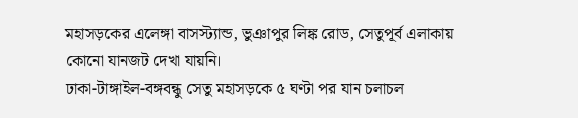মহাসড়কের এলেঙ্গা বাসস্ট্যান্ড, ভুঞাপুর লিঙ্ক রোড, সেতুপূর্ব এলাকায় কোনো যানজট দেখা যায়নি।
ঢাকা-টাঙ্গাইল-বঙ্গবন্ধু সেতু মহাসড়কে ৫ ঘণ্টা পর যান চলাচল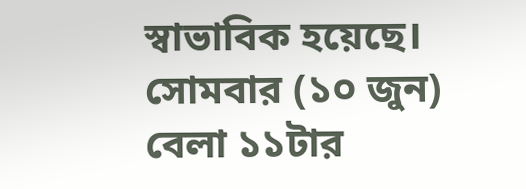স্বাভাবিক হয়েছে। সোমবার (১০ জুন) বেলা ১১টার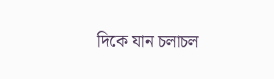দিকে যান চলাচল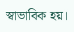স্বাভাবিক হয়।